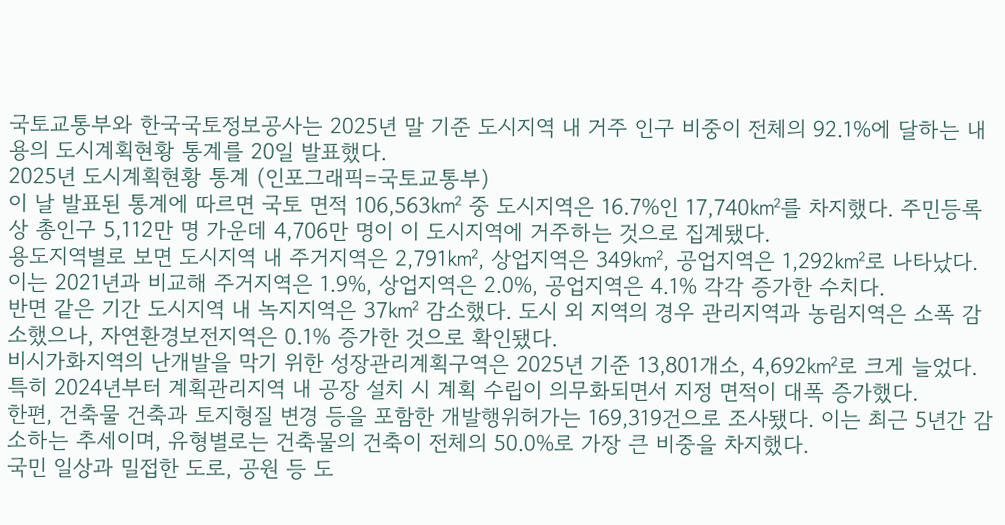국토교통부와 한국국토정보공사는 2025년 말 기준 도시지역 내 거주 인구 비중이 전체의 92.1%에 달하는 내용의 도시계획현황 통계를 20일 발표했다.
2025년 도시계획현황 통계 (인포그래픽=국토교통부)
이 날 발표된 통계에 따르면 국토 면적 106,563㎢ 중 도시지역은 16.7%인 17,740㎢를 차지했다. 주민등록상 총인구 5,112만 명 가운데 4,706만 명이 이 도시지역에 거주하는 것으로 집계됐다.
용도지역별로 보면 도시지역 내 주거지역은 2,791㎢, 상업지역은 349㎢, 공업지역은 1,292㎢로 나타났다. 이는 2021년과 비교해 주거지역은 1.9%, 상업지역은 2.0%, 공업지역은 4.1% 각각 증가한 수치다.
반면 같은 기간 도시지역 내 녹지지역은 37㎢ 감소했다. 도시 외 지역의 경우 관리지역과 농림지역은 소폭 감소했으나, 자연환경보전지역은 0.1% 증가한 것으로 확인됐다.
비시가화지역의 난개발을 막기 위한 성장관리계획구역은 2025년 기준 13,801개소, 4,692㎢로 크게 늘었다. 특히 2024년부터 계획관리지역 내 공장 설치 시 계획 수립이 의무화되면서 지정 면적이 대폭 증가했다.
한편, 건축물 건축과 토지형질 변경 등을 포함한 개발행위허가는 169,319건으로 조사됐다. 이는 최근 5년간 감소하는 추세이며, 유형별로는 건축물의 건축이 전체의 50.0%로 가장 큰 비중을 차지했다.
국민 일상과 밀접한 도로, 공원 등 도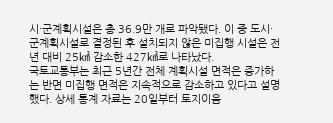시·군계획시설은 총 36.9만 개로 파악됐다. 이 중 도시·군계획시설로 결정된 후 설치되지 않은 미집행 시설은 전년 대비 25㎢ 감소한 427㎢로 나타났다.
국토교통부는 최근 5년간 전체 계획시설 면적은 증가하는 반면 미집행 면적은 지속적으로 감소하고 있다고 설명했다. 상세 통계 자료는 20일부터 토지이음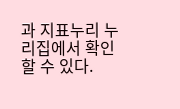과 지표누리 누리집에서 확인할 수 있다.